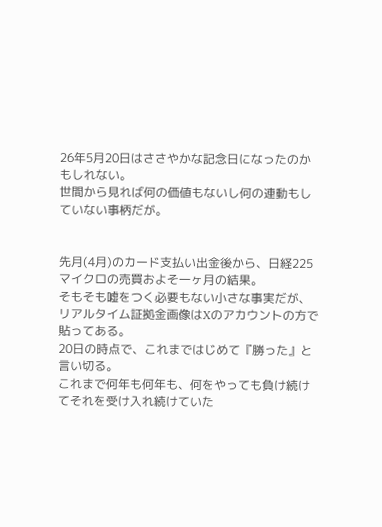26年5月20日はささやかな記念日になったのかもしれない。
世間から見れば何の価値もないし何の連動もしていない事柄だが。


先月(4月)のカード支払い出金後から、日経225マイクロの売買およそ一ヶ月の結果。
そもそも嘘をつく必要もない小さな事実だが、リアルタイム証拠金画像はXのアカウントの方で貼ってある。
20日の時点で、これまではじめて『勝った』と言い切る。
これまで何年も何年も、何をやっても負け続けてそれを受け入れ続けていた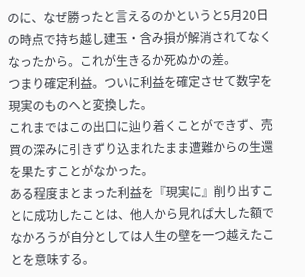のに、なぜ勝ったと言えるのかというと5月20日の時点で持ち越し建玉・含み損が解消されてなくなったから。これが生きるか死ぬかの差。
つまり確定利益。ついに利益を確定させて数字を現実のものへと変換した。
これまではこの出口に辿り着くことができず、売買の深みに引きずり込まれたまま遭難からの生還を果たすことがなかった。
ある程度まとまった利益を『現実に』削り出すことに成功したことは、他人から見れば大した額でなかろうが自分としては人生の壁を一つ越えたことを意味する。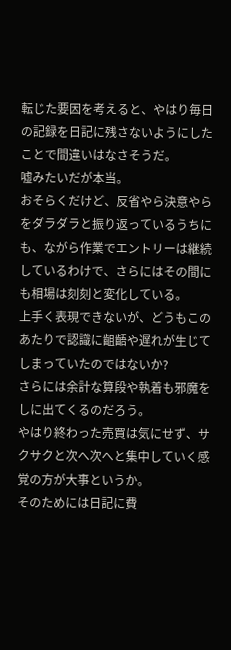転じた要因を考えると、やはり毎日の記録を日記に残さないようにしたことで間違いはなさそうだ。
嘘みたいだが本当。
おそらくだけど、反省やら決意やらをダラダラと振り返っているうちにも、ながら作業でエントリーは継続しているわけで、さらにはその間にも相場は刻刻と変化している。
上手く表現できないが、どうもこのあたりで認識に齟齬や遅れが生じてしまっていたのではないか?
さらには余計な算段や執着も邪魔をしに出てくるのだろう。
やはり終わった売買は気にせず、サクサクと次へ次へと集中していく感覚の方が大事というか。
そのためには日記に費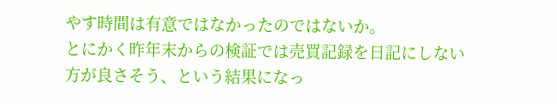やす時間は有意ではなかったのではないか。
とにかく昨年末からの検証では売買記録を日記にしない方が良さそう、という結果になっ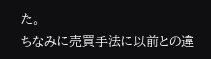た。
ちなみに売買手法に以前との違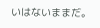いはないままだ。